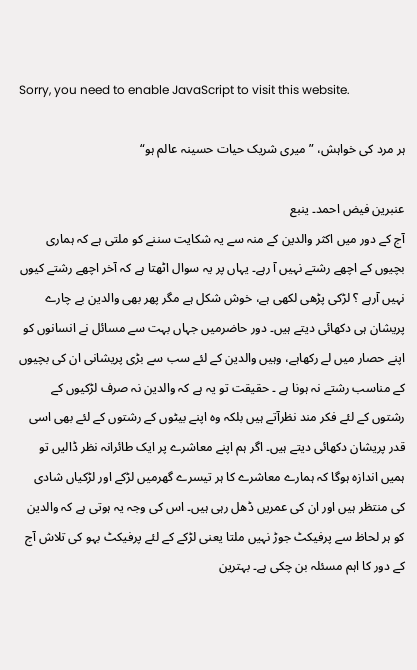Sorry, you need to enable JavaScript to visit this website.

ہر مرد کی خواہش، ”میری شریک حیات حسینہ عالم ہو“

عنبرین فیض احمد۔ ینبع
آج کے دور میں اکثر والدین کے منہ سے یہ شکایت سننے کو ملتی ہے کہ ہماری بچیوں کے اچھے رشتے نہیں آ رہے۔ یہاں پر یہ سوال اٹھتا ہے کہ آخر اچھے رشتے کیوں نہیں آرہے ؟ لڑکی پڑھی لکھی ہے، خوش شکل ہے مگر پھر بھی والدین بے چارے پریشان ہی دکھائی دیتے ہیں۔ دور حاضرمیں جہاں بہت سے مسائل نے انسانوں کو اپنے حصار میں لے رکھاہے، وہیں والدین کے لئے سب سے بڑی پریشانی ان کی بچیوں کے مناسب رشتے نہ ہونا ہے ۔ حقیقت تو یہ ہے کہ والدین نہ صرف لڑکیوں کے رشتوں کے لئے فکر مند نظرآتے ہیں بلکہ وہ اپنے بیٹوں کے رشتوں کے لئے بھی اسی قدر پریشان دکھائی دیتے ہیں۔ اگر ہم اپنے معاشرے پر ایک طائرانہ نظر ڈالیں تو ہمیں اندازہ ہوگا کہ ہمارے معاشرے کا ہر تیسرے گھرمیں لڑکے اور لڑکیاں شادی کی منتظر ہیں اور ان کی عمریں ڈھل رہی ہیں۔ اس کی وجہ یہ ہوتی ہے کہ والدین کو ہر لحاظ سے پرفیکٹ جوڑ نہیں ملتا یعنی لڑکے کے لئے پرفیکٹ بہو کی تلاش آج کے دور کا اہم مسئلہ بن چکی ہے۔ بہترین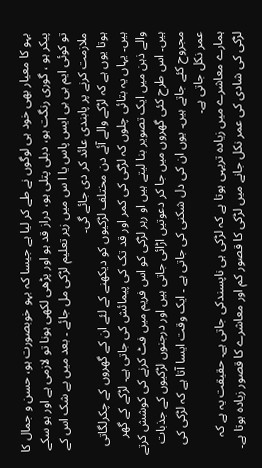بہو کا معیار بھی خود ہی لوگوں نے طے کر لیا ہے جیسا کہ بہو خوبصورت ہو، حسن و جمال کا پیکر ہو ، گوری رنگت ہو، دبلی پتلی ہو، دراز قد ہو اور پڑھی لکھی ہونا تو لازمی ہے اور ہو سکے تو کوئی ایم بی بی ایس پاس یا ا س میں زیر تعلیم لڑکی مل جائے ۔ بعد میں بے شک اس کے ملازمت کرنے پر پابندی عائد کر دی جائے گی۔
ہوتا یوں ہے کہ لڑکے والے آئے دن مختلف لڑکیوں کو دیکھنے کے لئے ان کے گھروں کے چکرلگاتی ہیں۔ یہاں یہ بتائی چلوں کہ لڑکی کی کمر اور قد تک کی پیمائش کی جاتی ہے۔ لڑکے کے گھر والے ذہن میں ایک تصویر بنا لیتے ہیں او رہر لڑکی کو اس فریم میں فٹ کرنے کی کوشش کرتے ہیں۔ اس طرح کئی گھروں میں جا کر دعوتیں اڑائی جاتی ہیں اور درجنوں لڑکیوں کے جذبات مجروح کئے جاتے ہیں۔ یوں ان کی دل شکنی کی جاتی ہے ۔ ایک وقت ایسا آتا ہے کہ لڑکی کی عمر نکل جاتی ہے۔
ہمارے معاشرے میں زیادہ تریہی ہوتا ہے کہ لڑکی ہی ناپسندکی جاتی ہے۔ حقیقت یہ ہے کہ لڑکی کی شادی کی عمر نکل جانے میں لڑکی کا قصور کم اور معاشرے کا قصور زیادہ ہوتا ہے۔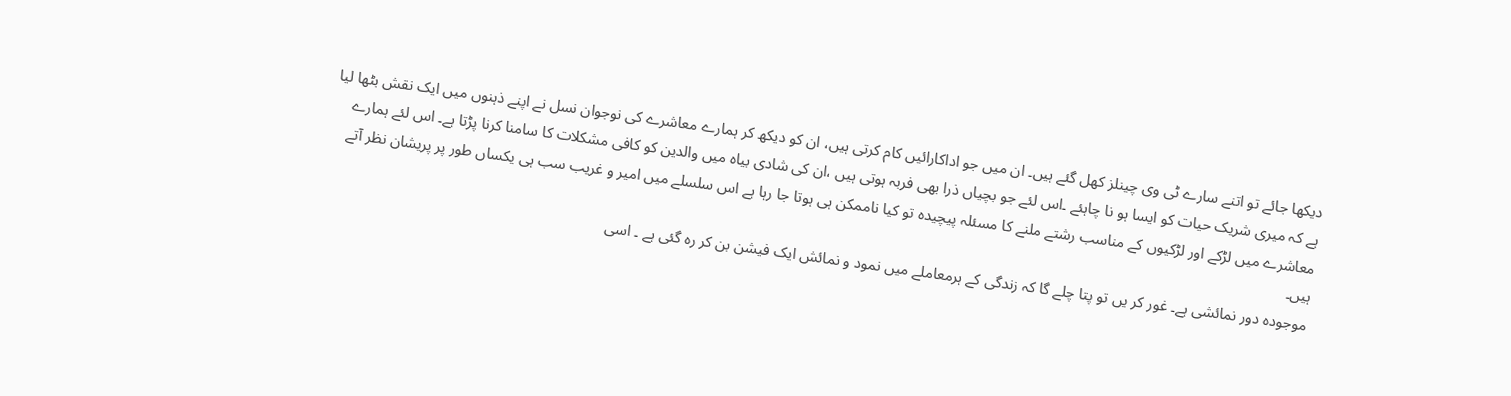دیکھا جائے تو اتنے سارے ٹی وی چینلز کھل گئے ہیں۔ ان میں جو اداکارائیں کام کرتی ہیں، ان کو دیکھ کر ہمارے معاشرے کی نوجوان نسل نے اپنے ذہنوں میں ایک نقش بٹھا لیا ہے کہ میری شریک حیات کو ایسا ہو نا چاہئے ۔اس لئے جو بچیاں ذرا بھی فربہ ہوتی ہیں ،ان کی شادی بیاہ میں والدین کو کافی مشکلات کا سامنا کرنا پڑتا ہے۔ اس لئے ہمارے معاشرے میں لڑکے اور لڑکیوں کے مناسب رشتے ملنے کا مسئلہ پیچیدہ تو کیا ناممکن ہی ہوتا جا رہا ہے اس سلسلے میں امیر و غریب سب ہی یکساں طور پر پریشان نظر آتے ہیں۔
موجودہ دور نمائشی ہے۔ غور کر یں تو پتا چلے گا کہ زندگی کے ہرمعاملے میں نمود و نمائش ایک فیشن بن کر رہ گئی ہے ۔ اسی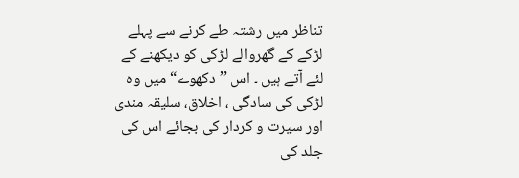تناظر میں رشتہ طے کرنے سے پہلے لڑکے کے گھروالے لڑکی کو دیکھنے کے لئے آتے ہیں ۔ اس ”دکھوے“ میں وہ لڑکی کی سادگی ، اخلاق، سلیقہ مندی اور سیرت و کردار کی بجائے اس کی جلد کی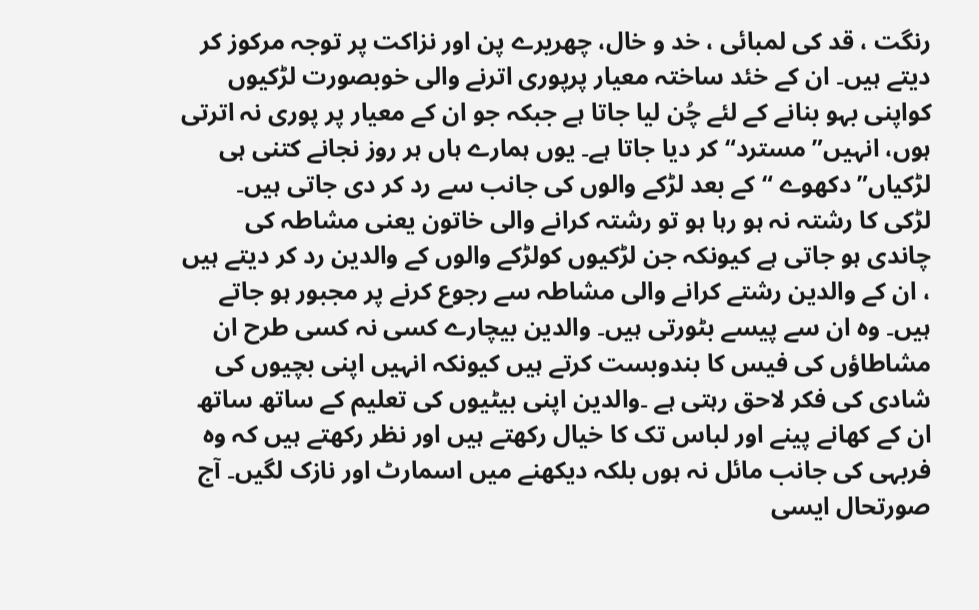رنگت ، قد کی لمبائی ، خد و خال، چھریرے پن اور نزاکت پر توجہ مرکوز کر دیتے ہیں۔ ان کے خئد ساختہ معیار پرپوری اترنے والی خوبصورت لڑکیوں کواپنی بہو بنانے کے لئے چُن لیا جاتا ہے جبکہ جو ان کے معیار پر پوری نہ اترتی ہوں، انہیں” مسترد“ کر دیا جاتا ہے۔ یوں ہمارے ہاں ہر روز نجانے کتنی ہی لڑکیاں”دکھوے “ کے بعد لڑکے والوں کی جانب سے رد کر دی جاتی ہیں۔
لڑکی کا رشتہ نہ ہو رہا ہو تو رشتہ کرانے والی خاتون یعنی مشاطہ کی چاندی ہو جاتی ہے کیونکہ جن لڑکیوں کولڑکے والوں کے والدین رد کر دیتے ہیں ، ان کے والدین رشتے کرانے والی مشاطہ سے رجوع کرنے پر مجبور ہو جاتے ہیں۔ وہ ان سے پیسے بٹورتی ہیں۔ والدین بیچارے کسی نہ کسی طرح ان مشاطاؤں کی فیس کا بندوبست کرتے ہیں کیونکہ انہیں اپنی بچیوں کی شادی کی فکر لاحق رہتی ہے ۔والدین اپنی بیٹیوں کی تعلیم کے ساتھ ساتھ ان کے کھانے پینے اور لباس تک کا خیال رکھتے ہیں اور نظر رکھتے ہیں کہ وہ فربہی کی جانب مائل نہ ہوں بلکہ دیکھنے میں اسمارٹ اور نازک لگیں۔ آج صورتحال ایسی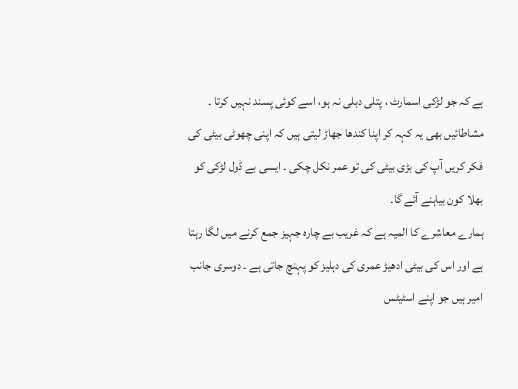ہے کہ جو لڑکی اسمارٹ ، پتلی دبلی نہ ہو، اسے کوئی پسند نہیں کرتا ۔ مشاطائیں بھی یہ کہہ کر اپنا کندھا جھاڑ لیتی ہیں کہ اپنی چھوٹی بیٹی کی فکر کریں آپ کی بڑی بیٹی کی تو عمر نکل چکی ۔ ایسی بے ڈول لڑکی کو بھلا کون بیاہنے آئے گا۔
ہمارے معاشرے کا المیہ ہے کہ غریب بے چارہ جہیز جمع کرنے میں لگا رہتا ہے اور اس کی بیٹی ادھیڑ عمری کی دہلیز کو پہنچ جاتی ہے ۔ دوسری جانب امیر ہیں جو اپنے اسٹیٹس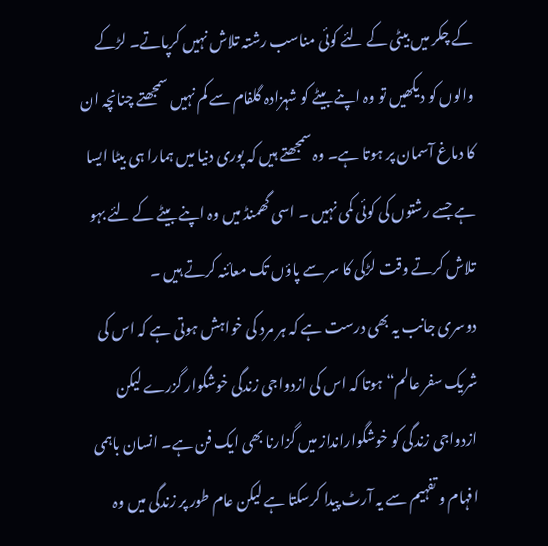کے چکر میں بیٹی کے لئے کوئی مناسب رشتہ تلاش نہیں کرپاتے۔ لڑکے والوں کو دیکھیں تو وہ اپنے بیٹے کو شہزادہ گلفام سے کم نہیں سمجھتے چنانچہ ان کا دماغ آسمان پر ہوتا ہے۔ وہ سمجھتے ہیں کہ پوری دنیا میں ہمارا ہی بیٹا ایسا ہے جسے رشتوں کی کوئی کمی نہیں ۔ اسی گھمنڈ میں وہ اپنے بیٹے کے لئے بہو تلاش کرتے وقت لڑکی کا سر سے پاؤں تک معائنہ کرتے ہیں ۔
دوسری جانب یہ بھی درست ہے کہ ہر مرد کی خواہش ہوتی ہے کہ اس کی شریک سفر عالم“ ہوتا کہ اس کی ازدواجی زندگی خوشگوار گزرے لیکن ازدواجی زندگی کو خوشگوارانداز میں گزارنا بھی ایک فن ہے۔ انسان باہمی افہام و تفہیم سے یہ آرٹ پیدا کرسکتا ہے لیکن عام طور پر زندگی میں وہ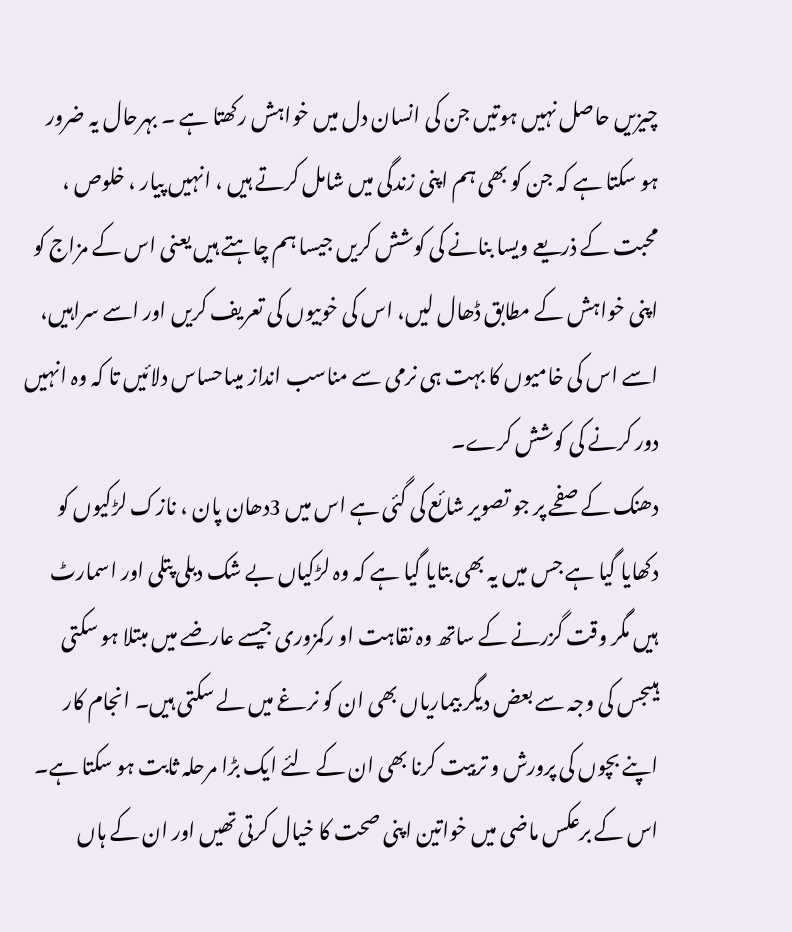چیزیں حاصل نہیں ہوتیں جن کی انسان دل میں خواہش رکھتا ہے ۔ بہرحال یہ ضرور ہو سکتا ہے کہ جن کو بھی ہم اپنی زندگی میں شامل کرتے ہیں ، انہیں پیار ، خلوص ، محبت کے ذریعے ویسا بنانے کی کوشش کریں جیسا ہم چاہتے ہیں یعنی اس کے مزاج کو اپنی خواہش کے مطابق ڈھال لیں، اس کی خوبیوں کی تعریف کریں اور اسے سراہیں، اسے اس کی خامیوں کا بہت ہی نرمی سے مناسب انداز میںاحساس دلائیں تا کہ وہ انہیں دور کرنے کی کوشش کرے۔
دھنک کے صفحے پر جو تصویر شائع کی گئی ہے اس میں 3دھان پان ، نازک لڑکیوں کو دکھایا گیا ہے جس میں یہ بھی بتایا گیا ہے کہ وہ لڑکیاں بے شک دبلی پتلی اور اسمارٹ ہیں مگر وقت گزرنے کے ساتھ وہ نقاہت او رکمزوری جیسے عارضے میں مبتلا ہو سکتی ہیںجس کی وجہ سے بعض دیگر بیماریاں بھی ان کو نرغے میں لے سکتی ہیں۔ انجام کار اپنے بچوں کی پرورش و تربیت کرنا بھی ان کے لئے ایک بڑا مرحلہ ثابت ہو سکتا ہے۔ اس کے برعکس ماضی میں خواتین اپنی صحت کا خیال کرتی تھیں اور ان کے ہاں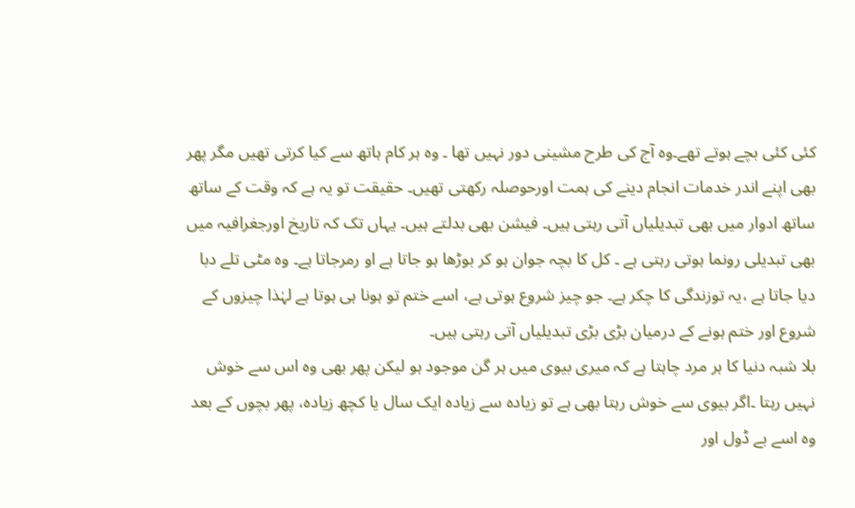کئی کئی بچے ہوتے تھے۔وہ آج کی طرح مشینی دور نہیں تھا ۔ وہ ہر کام ہاتھ سے کیا کرتی تھیں مگر پھر بھی اپنے اندر خدمات انجام دینے کی ہمت اورحوصلہ رکھتی تھیں۔ حقیقت تو یہ ہے کہ وقت کے ساتھ ساتھ ادوار میں بھی تبدیلیاں آتی رہتی ہیں۔ فیشن بھی بدلتے ہیں۔ یہاں تک کہ تاریخ اورجغرافیہ میں بھی تبدیلی رونما ہوتی رہتی ہے ۔ کل کا بچہ جوان ہو کر بوڑھا ہو جاتا ہے او رمرجاتا ہے۔ وہ مٹی تلے دبا دیا جاتا ہے ،یہ توزندگی کا چکر ہے۔ جو چیز شروع ہوتی ہے، اسے ختم تو ہونا ہی ہوتا ہے لہٰذا چیزوں کے شروع اور ختم ہونے کے درمیان بڑی بڑی تبدیلیاں آتی رہتی ہیں۔
بلا شبہ دنیا کا ہر مرد چاہتا ہے کہ میری بیوی میں ہر گن موجود ہو لیکن پھر بھی وہ اس سے خوش نہیں رہتا ۔اگر بیوی سے خوش رہتا بھی ہے تو زیادہ سے زیادہ ایک سال یا کچھ زیادہ، پھر بچوں کے بعد وہ اسے بے ڈول اور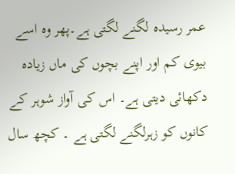عمر رسیدہ لگنے لگتی ہے۔پھر وہ اسے بیوی کم اور اپنے بچوں کی ماں زیادہ دکھائی دیتی ہے۔ اس کی آواز شوہر کے کانوں کو زہرلگنے لگتی ہے ۔ کچھ سال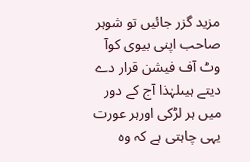مزید گزر جائیں تو شوہر صاحب اپنی بیوی کوآ وٹ آف فیشن قرار دے دیتے ہیںلہٰذا آج کے دور میں ہر لڑکی اورہر عورت یہی چاہتی ہے کہ وہ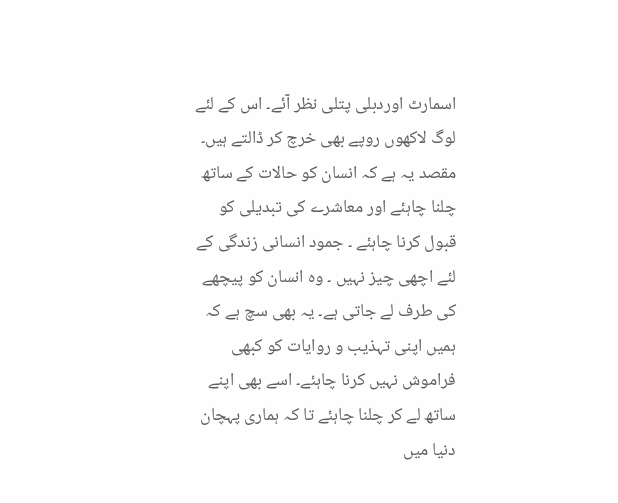اسمارٹ اوردبلی پتلی نظر آئے۔ اس کے لئے لوگ لاکھوں روپے بھی خرچ کر ڈالتے ہیں۔ مقصد یہ ہے کہ انسان کو حالات کے ساتھ چلنا چاہئے اور معاشرے کی تبدیلی کو قبول کرنا چاہئے ۔ جمود انسانی زندگی کے لئے اچھی چیز نہیں ۔ وہ انسان کو پیچھے کی طرف لے جاتی ہے۔ یہ بھی سچ ہے کہ ہمیں اپنی تہذیب و روایات کو کبھی فراموش نہیں کرنا چاہئے۔ اسے بھی اپنے ساتھ لے کر چلنا چاہئے تا کہ ہماری پہچان دنیا میں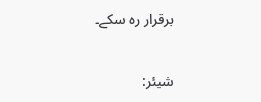برقرار رہ سکے۔


شیئر: